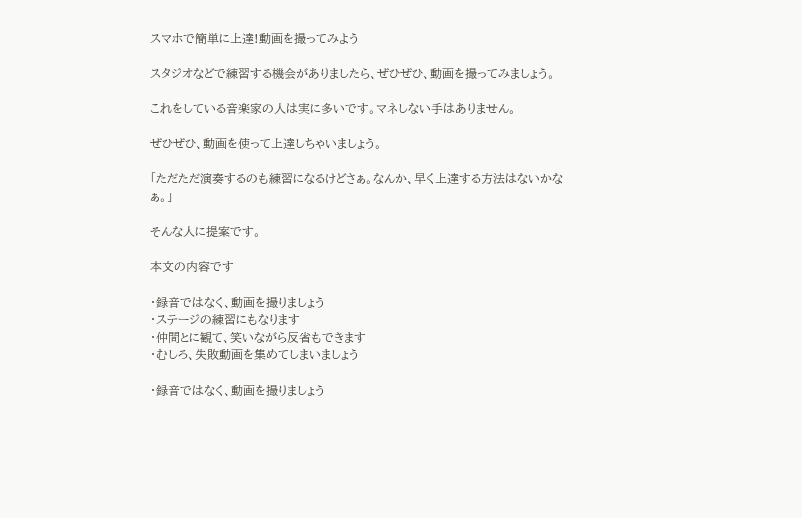スマホで簡単に上達!動画を撮ってみよう

スタジオなどで練習する機会がありましたら、ぜひぜひ、動画を撮ってみましょう。

これをしている音楽家の人は実に多いです。マネしない手はありません。

ぜひぜひ、動画を使って上達しちゃいましょう。

「ただただ演奏するのも練習になるけどさぁ。なんか、早く上達する方法はないかなぁ。」

そんな人に提案です。

本文の内容です

・録音ではなく、動画を撮りましょう
・ステージの練習にもなります
・仲間とに観て、笑いながら反省もできます
・むしろ、失敗動画を集めてしまいましょう

・録音ではなく、動画を撮りましょう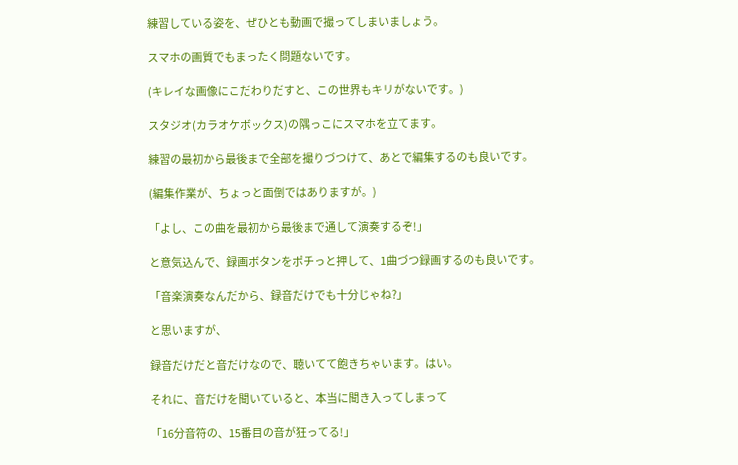練習している姿を、ぜひとも動画で撮ってしまいましょう。

スマホの画質でもまったく問題ないです。

(キレイな画像にこだわりだすと、この世界もキリがないです。)

スタジオ(カラオケボックス)の隅っこにスマホを立てます。

練習の最初から最後まで全部を撮りづつけて、あとで編集するのも良いです。

(編集作業が、ちょっと面倒ではありますが。)

「よし、この曲を最初から最後まで通して演奏するぞ!」

と意気込んで、録画ボタンをポチっと押して、1曲づつ録画するのも良いです。

「音楽演奏なんだから、録音だけでも十分じゃね?」

と思いますが、

録音だけだと音だけなので、聴いてて飽きちゃいます。はい。

それに、音だけを聞いていると、本当に聞き入ってしまって

「16分音符の、15番目の音が狂ってる!」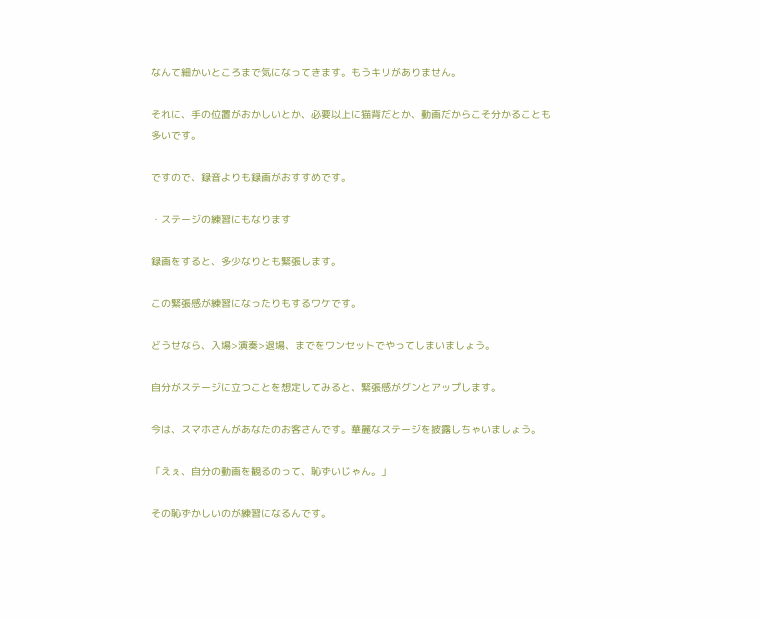なんて細かいところまで気になってきます。もうキリがありません。

それに、手の位置がおかしいとか、必要以上に猫背だとか、動画だからこそ分かることも多いです。

ですので、録音よりも録画がおすすめです。

・ステージの練習にもなります

録画をすると、多少なりとも緊張します。

この緊張感が練習になったりもするワケです。

どうせなら、入場>演奏>退場、までをワンセットでやってしまいましょう。

自分がステージに立つことを想定してみると、緊張感がグンとアップします。

今は、スマホさんがあなたのお客さんです。華麗なステージを披露しちゃいましょう。

「えぇ、自分の動画を観るのって、恥ずいじゃん。」

その恥ずかしいのが練習になるんです。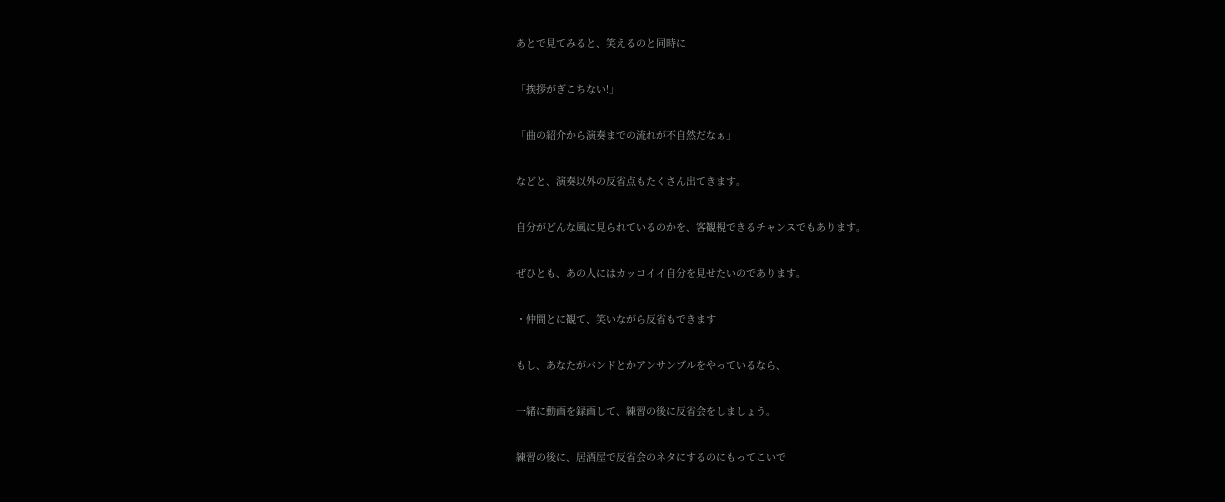あとで見てみると、笑えるのと同時に

「挨拶がぎこちない!」

「曲の紹介から演奏までの流れが不自然だなぁ」

などと、演奏以外の反省点もたくさん出てきます。

自分がどんな風に見られているのかを、客観視できるチャンスでもあります。

ぜひとも、あの人にはカッコイイ自分を見せたいのであります。

・仲間とに観て、笑いながら反省もできます

もし、あなたがバンドとかアンサンブルをやっているなら、

一緒に動画を録画して、練習の後に反省会をしましょう。

練習の後に、居酒屋で反省会のネタにするのにもってこいで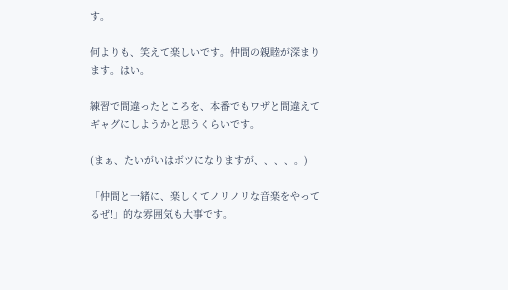す。

何よりも、笑えて楽しいです。仲間の親睦が深まります。はい。

練習で間違ったところを、本番でもワザと間違えてギャグにしようかと思うくらいです。

(まぁ、たいがいはボツになりますが、、、、。)

「仲間と一緒に、楽しくてノリノリな音楽をやってるぜ!」的な雰囲気も大事です。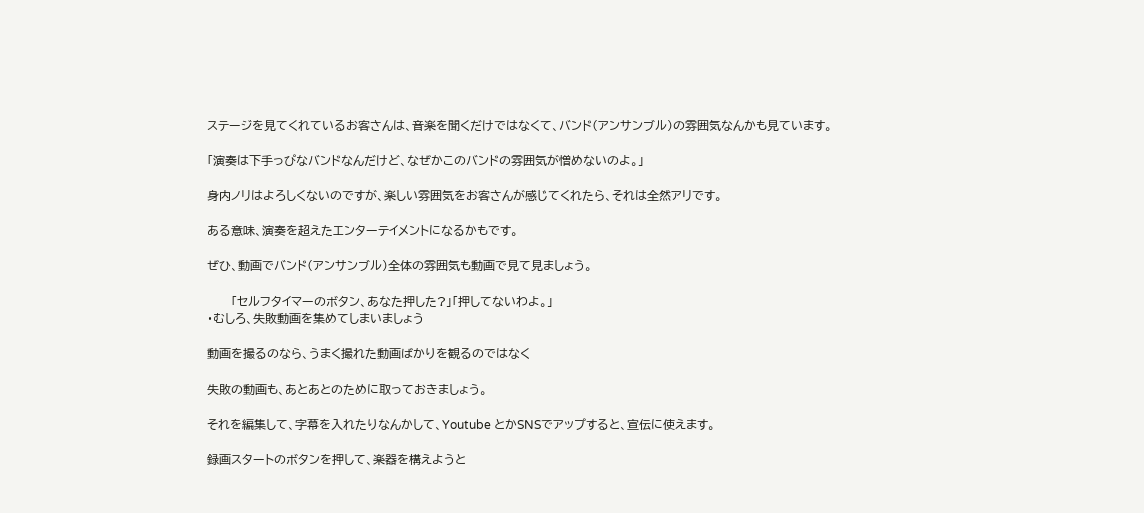ステージを見てくれているお客さんは、音楽を聞くだけではなくて、バンド(アンサンブル)の雰囲気なんかも見ています。

「演奏は下手っぴなバンドなんだけど、なぜかこのバンドの雰囲気が憎めないのよ。」

身内ノリはよろしくないのですが、楽しい雰囲気をお客さんが感じてくれたら、それは全然アリです。

ある意味、演奏を超えたエンターテイメントになるかもです。

ぜひ、動画でバンド(アンサンブル)全体の雰囲気も動画で見て見ましょう。

      「セルフタイマーのボタン、あなた押した?」「押してないわよ。」
・むしろ、失敗動画を集めてしまいましょう

動画を撮るのなら、うまく撮れた動画ばかりを観るのではなく

失敗の動画も、あとあとのために取っておきましょう。

それを編集して、字幕を入れたりなんかして、Youtube とかSNSでアップすると、宣伝に使えます。

録画スタートのボタンを押して、楽器を構えようと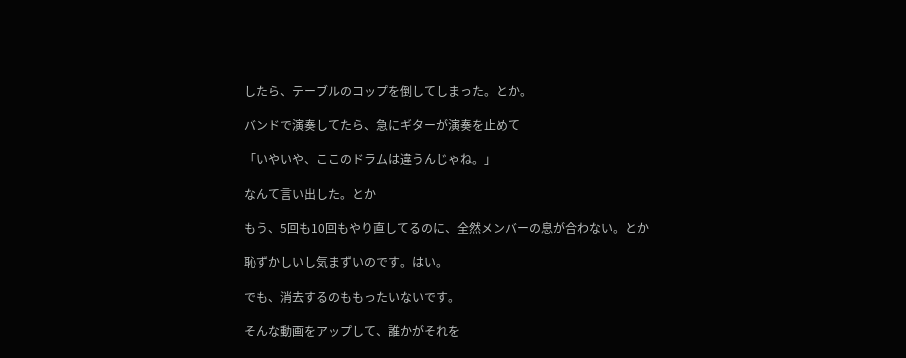したら、テーブルのコップを倒してしまった。とか。

バンドで演奏してたら、急にギターが演奏を止めて

「いやいや、ここのドラムは違うんじゃね。」

なんて言い出した。とか

もう、5回も10回もやり直してるのに、全然メンバーの息が合わない。とか

恥ずかしいし気まずいのです。はい。

でも、消去するのももったいないです。

そんな動画をアップして、誰かがそれを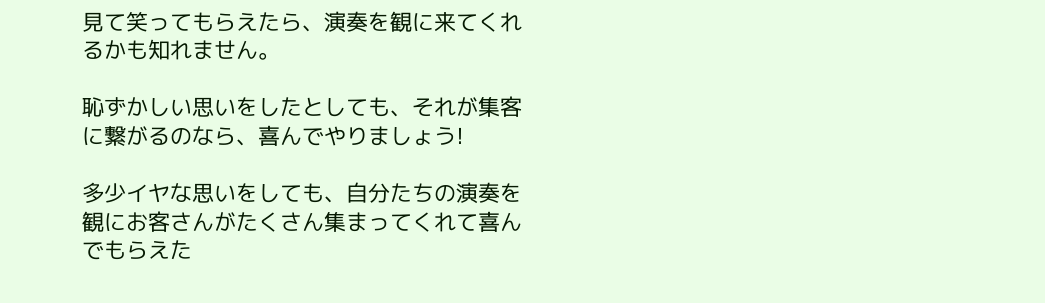見て笑ってもらえたら、演奏を観に来てくれるかも知れません。

恥ずかしい思いをしたとしても、それが集客に繋がるのなら、喜んでやりましょう!

多少イヤな思いをしても、自分たちの演奏を観にお客さんがたくさん集まってくれて喜んでもらえた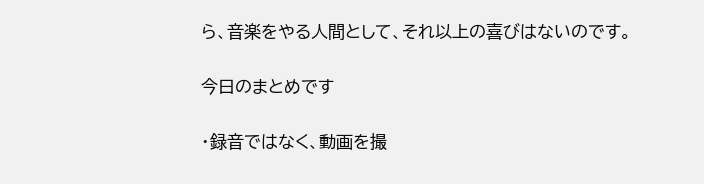ら、音楽をやる人間として、それ以上の喜びはないのです。

今日のまとめです

・録音ではなく、動画を撮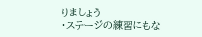りましょう
・ステージの練習にもな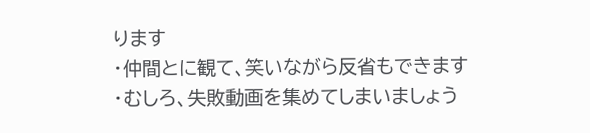ります
・仲間とに観て、笑いながら反省もできます
・むしろ、失敗動画を集めてしまいましょう